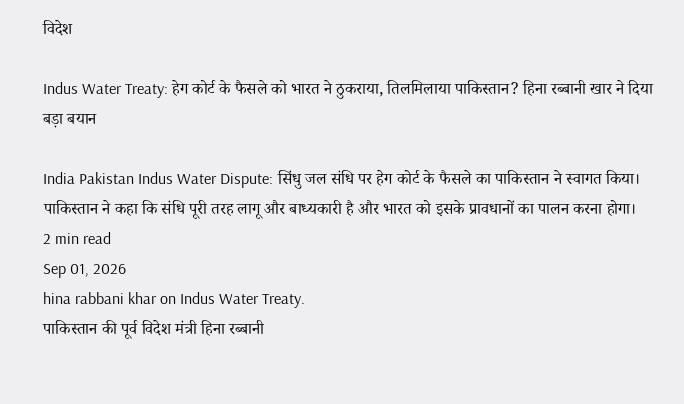विदेश

Indus Water Treaty: हेग कोर्ट के फैसले को भारत ने ठुकराया, तिलमिलाया पाकिस्तान? हिना रब्बानी खार ने दिया बड़ा बयान

India Pakistan Indus Water Dispute: सिंधु जल संधि पर हेग कोर्ट के फैसले का पाकिस्तान ने स्वागत किया। पाकिस्तान ने कहा कि संधि पूरी तरह लागू और बाध्यकारी है और भारत को इसके प्रावधानों का पालन करना होगा।
2 min read
Sep 01, 2026
hina rabbani khar on Indus Water Treaty.
पाकिस्तान की पूर्व विदेश मंत्री हिना रब्बानी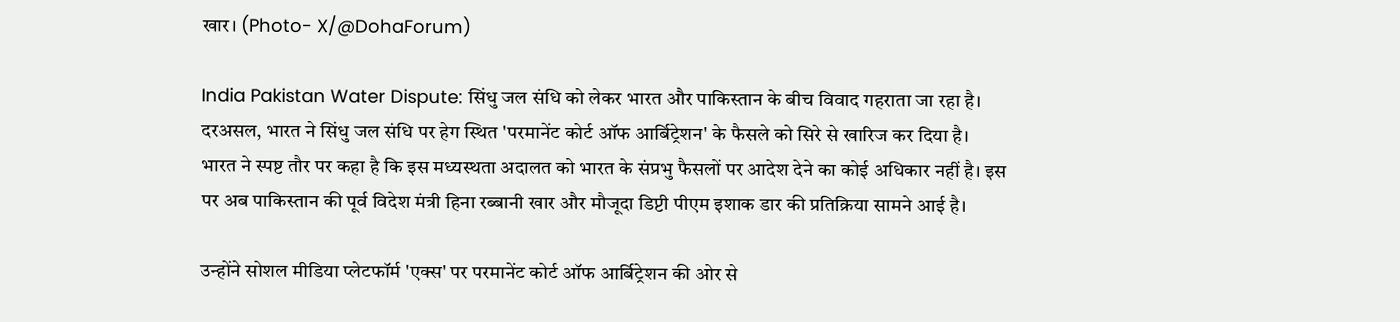खार। (Photo- X/@DohaForum)

India Pakistan Water Dispute: सिंधु जल संधि को लेकर भारत और पाकिस्तान के बीच विवाद गहराता जा रहा है। दरअसल, भारत ने सिंधु जल संधि पर हेग स्थित 'परमानेंट कोर्ट ऑफ आर्बिट्रेशन' के फैसले को सिरे से खारिज कर दिया है। भारत ने स्पष्ट तौर पर कहा है कि इस मध्यस्थता अदालत को भारत के संप्रभु फैसलों पर आदेश देने का कोई अधिकार नहीं है। इस पर अब पाकिस्तान की पूर्व विदेश मंत्री हिना रब्बानी खार और मौजूदा डिप्टी पीएम इशाक डार की प्रतिक्रिया सामने आई है।

उन्होंने सोशल मीडिया प्लेटफॉर्म 'एक्स' पर परमानेंट कोर्ट ऑफ आर्बिट्रेशन की ओर से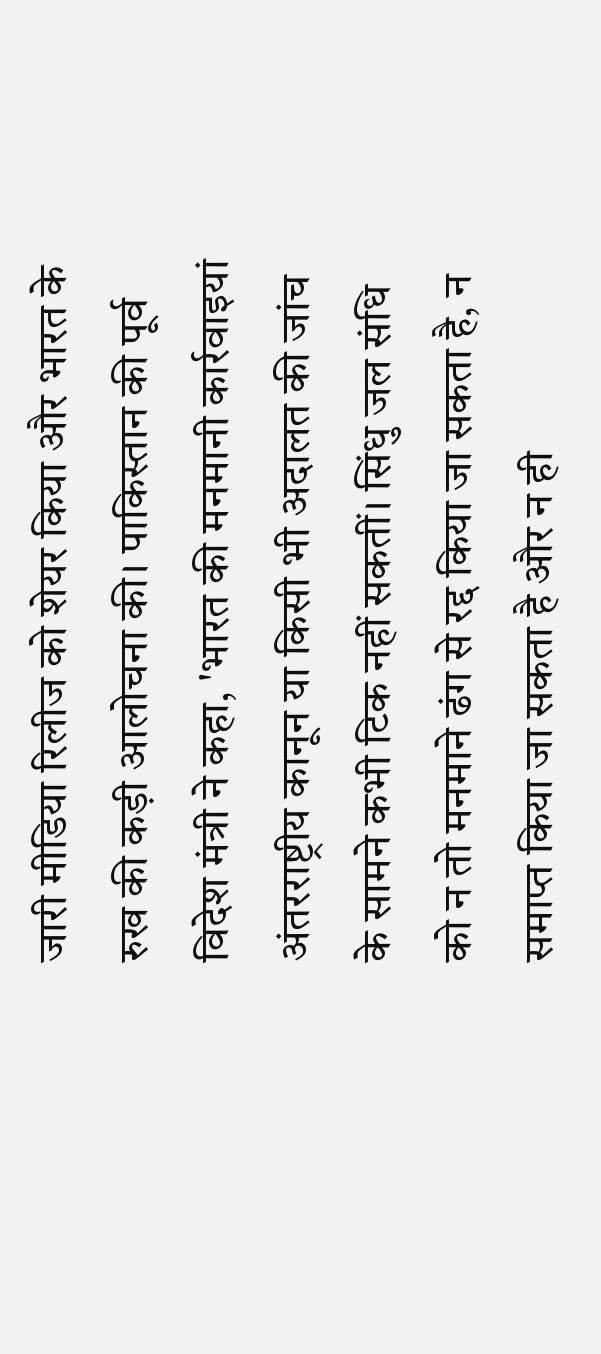जारी मीडिया रिलीज को शेयर किया और भारत के रुख की कड़ी आलोचना की। पाकिस्तान की पूर्व विदेश मंत्री ने कहा, 'भारत की मनमानी कार्रवाइयां अंतरराष्ट्रीय कानून या किसी भी अदालत की जांच के सामने कभी टिक नहीं सकतीं। सिंधु जल संधि को न तो मनमाने ढंग से रद्द किया जा सकता है, न समाप्त किया जा सकता है और न ही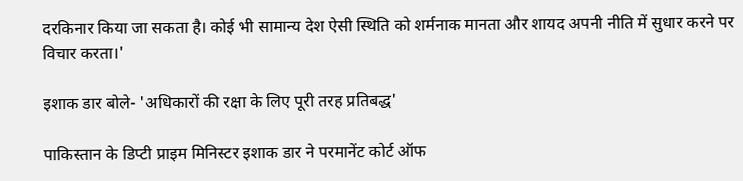दरकिनार किया जा सकता है। कोई भी सामान्य देश ऐसी स्थिति को शर्मनाक मानता और शायद अपनी नीति में सुधार करने पर विचार करता।'

इशाक डार बोले- 'अधिकारों की रक्षा के लिए पूरी तरह प्रतिबद्ध'

पाकिस्तान के डिप्टी प्राइम मिनिस्टर इशाक डार ने परमानेंट कोर्ट ऑफ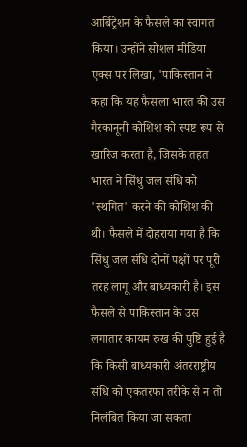आर्बिट्रेशन के फैसले का स्वागत किया। उन्होंने सोशल मीडिया एक्स पर लिखा, 'पाकिस्तान ने कहा कि यह फैसला भारत की उस गैरकानूनी कोशिश को स्पष्ट रूप से खारिज करता है, जिसके तहत भारत ने सिंधु जल संधि को 'स्थगित' करने की कोशिश की थी। फैसले में दोहराया गया है कि सिंधु जल संधि दोनों पक्षों पर पूरी तरह लागू और बाध्यकारी है। इस फैसले से पाकिस्तान के उस लगातार कायम रुख की पुष्टि हुई है कि किसी बाध्यकारी अंतरराष्ट्रीय संधि को एकतरफा तरीके से न तो निलंबित किया जा सकता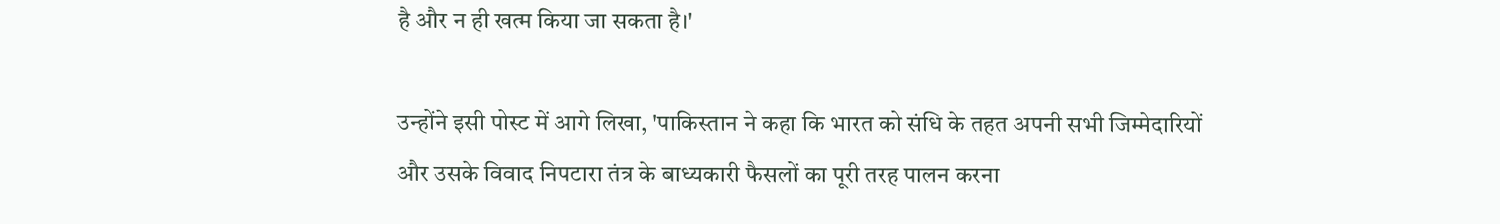है और न ही खत्म किया जा सकता है।'

उन्होंने इसी पोस्ट में आगे लिखा, 'पाकिस्तान ने कहा कि भारत को संधि के तहत अपनी सभी जिम्मेदारियों और उसके विवाद निपटारा तंत्र के बाध्यकारी फैसलों का पूरी तरह पालन करना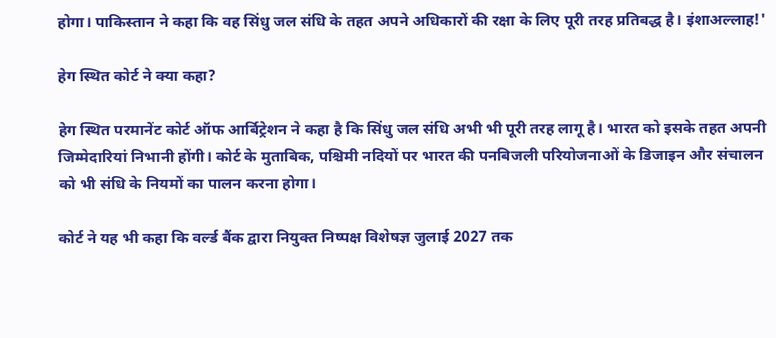होगा। पाकिस्तान ने कहा कि वह सिंधु जल संधि के तहत अपने अधिकारों की रक्षा के लिए पूरी तरह प्रतिबद्ध है। इंशाअल्लाह!'

हेग स्थित कोर्ट ने क्या कहा?

हेग स्थित परमानेंट कोर्ट ऑफ आर्बिट्रेशन ने कहा है कि सिंधु जल संधि अभी भी पूरी तरह लागू है। भारत को इसके तहत अपनी जिम्मेदारियां निभानी होंगी। कोर्ट के मुताबिक, पश्चिमी नदियों पर भारत की पनबिजली परियोजनाओं के डिजाइन और संचालन को भी संधि के नियमों का पालन करना होगा।

कोर्ट ने यह भी कहा कि वर्ल्ड बैंक द्वारा नियुक्त निष्पक्ष विशेषज्ञ जुलाई 2027 तक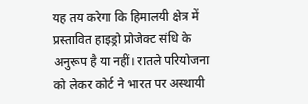यह तय करेगा कि हिमालयी क्षेत्र में प्रस्तावित हाइड्रो प्रोजेक्ट संधि के अनुरूप है या नहीं। रातले परियोजना को लेकर कोर्ट ने भारत पर अस्थायी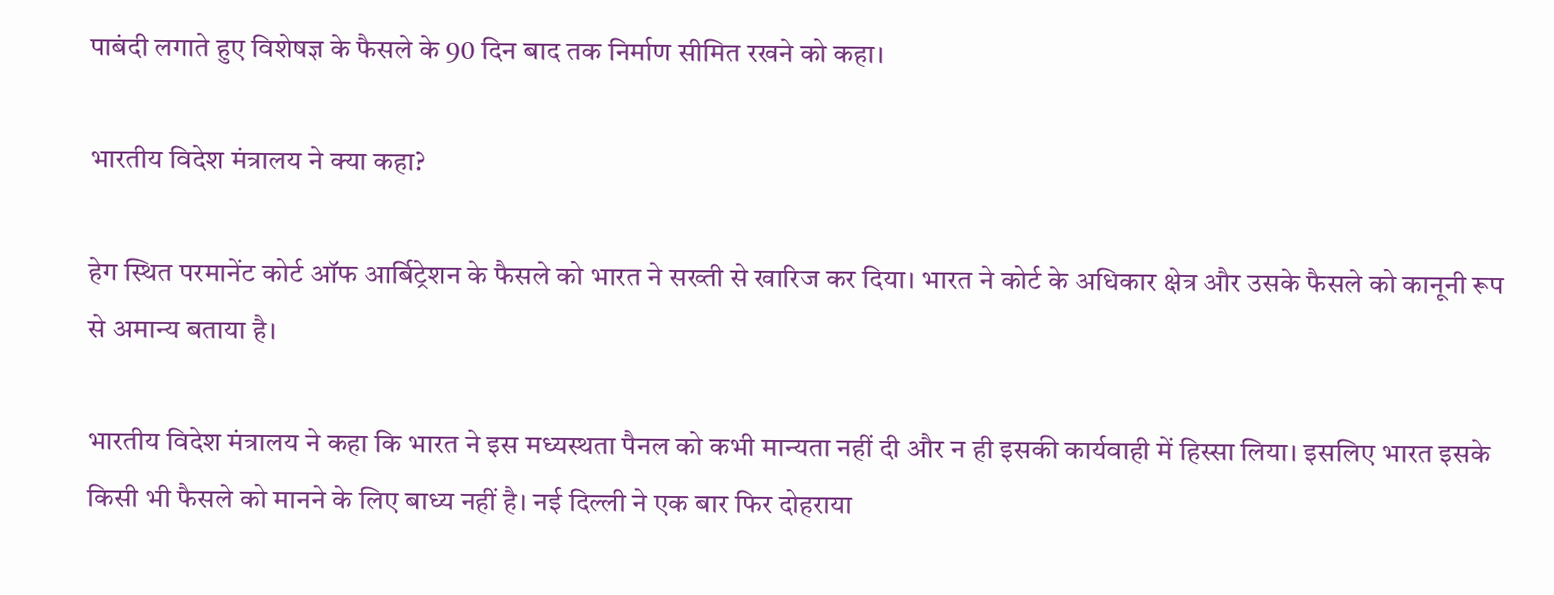पाबंदी लगाते हुए विशेषज्ञ के फैसले के 90 दिन बाद तक निर्माण सीमित रखने को कहा।

भारतीय विदेश मंत्रालय ने क्या कहा?

हेग स्थित परमानेंट कोर्ट ऑफ आर्बिट्रेशन के फैसले को भारत ने सख्ती से खारिज कर दिया। भारत ने कोर्ट के अधिकार क्षेत्र और उसके फैसले को कानूनी रूप से अमान्य बताया है।

भारतीय विदेश मंत्रालय ने कहा कि भारत ने इस मध्यस्थता पैनल को कभी मान्यता नहीं दी और न ही इसकी कार्यवाही में हिस्सा लिया। इसलिए भारत इसके किसी भी फैसले को मानने के लिए बाध्य नहीं है। नई दिल्ली ने एक बार फिर दोहराया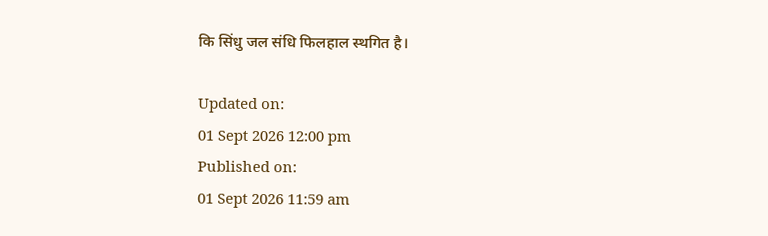कि सिंधु जल संधि फिलहाल स्थगित है।

Updated on:
01 Sept 2026 12:00 pm
Published on:
01 Sept 2026 11:59 am